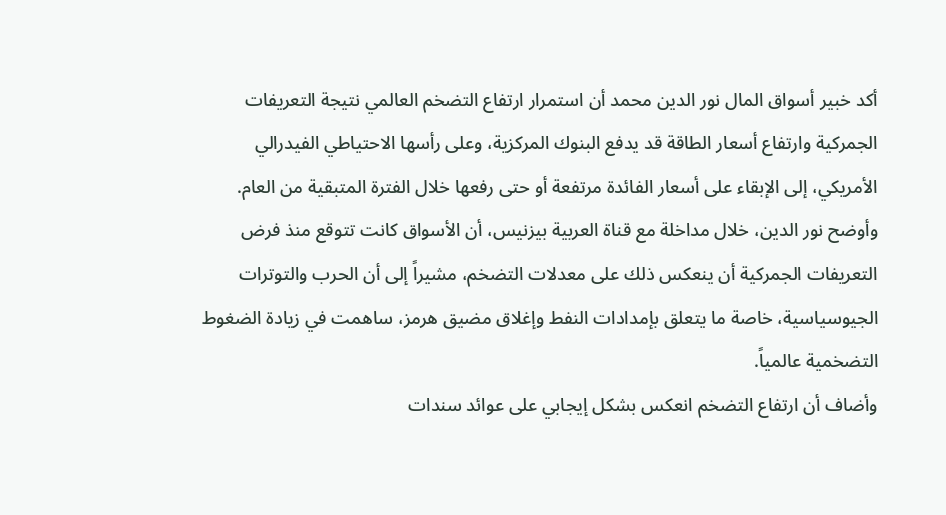أكد خبير أسواق المال نور الدين محمد أن استمرار ارتفاع التضخم العالمي نتيجة التعريفات الجمركية وارتفاع أسعار الطاقة قد يدفع البنوك المركزية، وعلى رأسها الاحتياطي الفيدرالي الأمريكي، إلى الإبقاء على أسعار الفائدة مرتفعة أو حتى رفعها خلال الفترة المتبقية من العام.
وأوضح نور الدين، خلال مداخلة مع قناة العربية بيزنيس، أن الأسواق كانت تتوقع منذ فرض التعريفات الجمركية أن ينعكس ذلك على معدلات التضخم، مشيراً إلى أن الحرب والتوترات الجيوسياسية، خاصة ما يتعلق بإمدادات النفط وإغلاق مضيق هرمز، ساهمت في زيادة الضغوط التضخمية عالمياً.
وأضاف أن ارتفاع التضخم انعكس بشكل إيجابي على عوائد سندات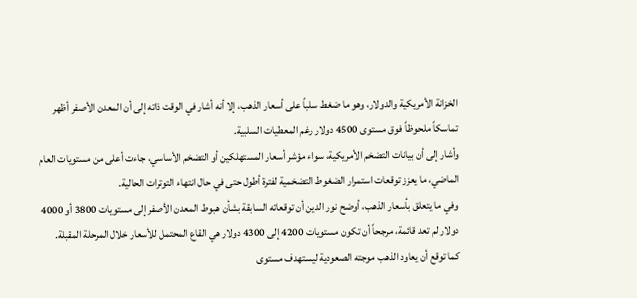الخزانة الأمريكية والدولار، وهو ما ضغط سلباً على أسعار الذهب، إلا أنه أشار في الوقت ذاته إلى أن المعدن الأصفر أظهر تماسكاً ملحوظاً فوق مستوى 4500 دولار رغم المعطيات السلبية.
وأشار إلى أن بيانات التضخم الأمريكية، سواء مؤشر أسعار المستهلكين أو التضخم الأساسي، جاءت أعلى من مستويات العام الماضي، ما يعزز توقعات استمرار الضغوط التضخمية لفترة أطول حتى في حال انتهاء التوترات الحالية.
وفي ما يتعلق بأسعار الذهب، أوضح نور الدين أن توقعاته السابقة بشأن هبوط المعدن الأصفر إلى مستويات 3800 أو 4000 دولار لم تعد قائمة، مرجحاً أن تكون مستويات 4200 إلى 4300 دولار هي القاع المحتمل للأسعار خلال المرحلة المقبلة.
كما توقع أن يعاود الذهب موجته الصعودية ليستهدف مستوى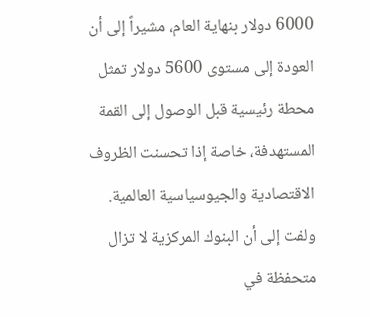6000 دولار بنهاية العام، مشيراً إلى أن العودة إلى مستوى 5600 دولار تمثل محطة رئيسية قبل الوصول إلى القمة المستهدفة، خاصة إذا تحسنت الظروف الاقتصادية والجيوسياسية العالمية.
ولفت إلى أن البنوك المركزية لا تزال متحفظة في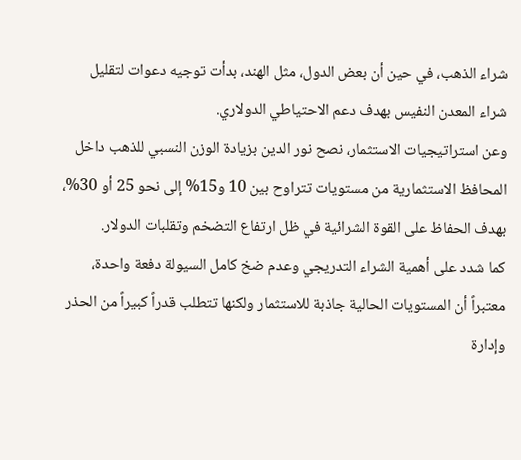شراء الذهب، في حين أن بعض الدول، مثل الهند، بدأت توجيه دعوات لتقليل شراء المعدن النفيس بهدف دعم الاحتياطي الدولاري.
وعن استراتيجيات الاستثمار، نصح نور الدين بزيادة الوزن النسبي للذهب داخل المحافظ الاستثمارية من مستويات تتراوح بين 10 و15% إلى نحو 25 أو 30%، بهدف الحفاظ على القوة الشرائية في ظل ارتفاع التضخم وتقلبات الدولار.
كما شدد على أهمية الشراء التدريجي وعدم ضخ كامل السيولة دفعة واحدة، معتبراً أن المستويات الحالية جاذبة للاستثمار ولكنها تتطلب قدراً كبيراً من الحذر وإدارة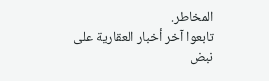المخاطر.
تابعوا آخر أخبار العقارية على نبض